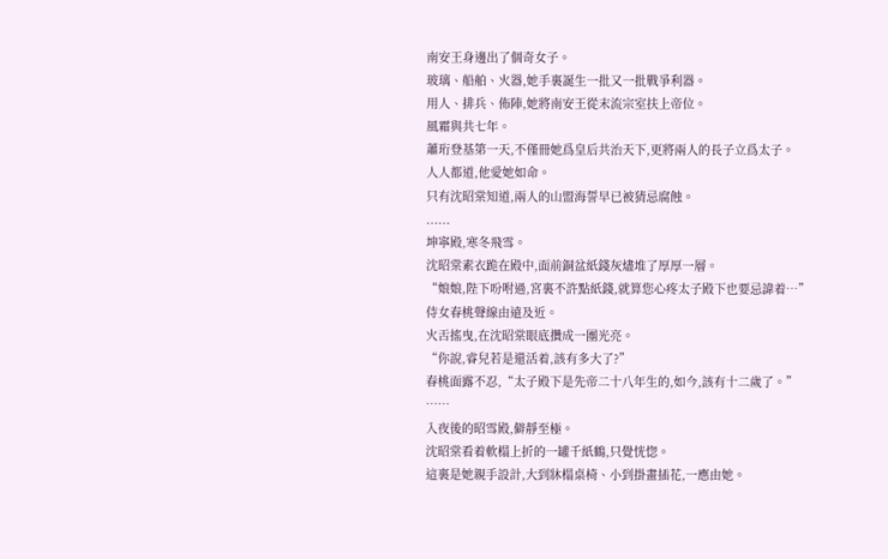南安王身邊出了個奇女子。
玻璃、船舶、火器,她手裏誕生一批又一批戰爭利器。
用人、排兵、佈陣,她將南安王從末流宗室扶上帝位。
風霜與共七年。
蕭珩登基第一天,不僅冊她爲皇后共治天下,更將兩人的長子立爲太子。
人人都道,他愛她如命。
只有沈昭棠知道,兩人的山盟海誓早已被猜忌腐蝕。
......
坤寧殿,寒冬飛雪。
沈昭棠素衣跪在殿中,面前銅盆紙錢灰燼堆了厚厚一層。
“娘娘,陛下吩咐過,宮裏不許點紙錢,就算您心疼太子殿下也要忌諱着…”
侍女春桃聲線由遠及近。
火舌搖曳,在沈昭棠眼底攢成一團光亮。
“你說,睿兒若是還活着,該有多大了?”
春桃面露不忍,“太子殿下是先帝二十八年生的,如今,該有十二歲了。”
……
入夜後的昭雪殿,僻靜至極。
沈昭棠看着軟榻上折的一罐千紙鶴,只覺恍惚。
這裏是她親手設計,大到牀榻桌椅、小到掛畫插花,一應由她。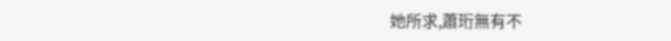她所求,蕭珩無有不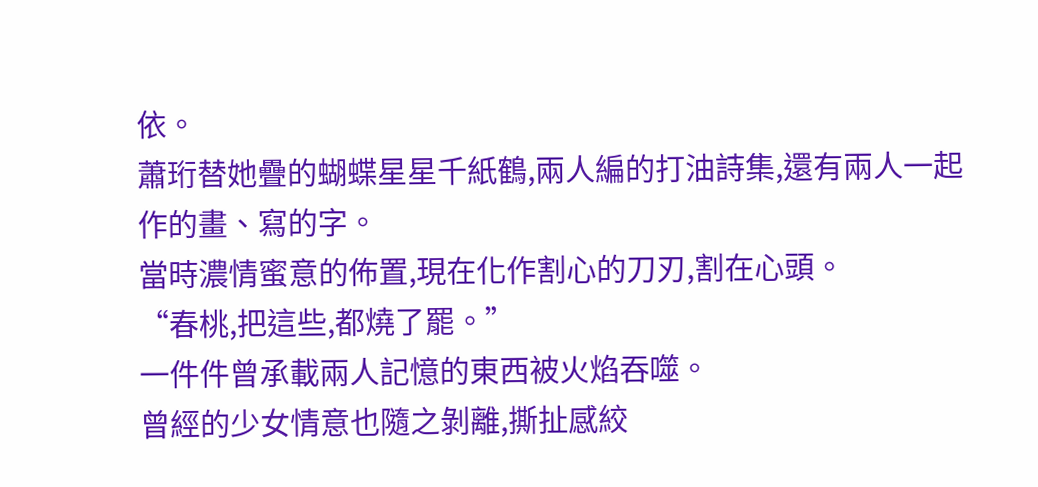依。
蕭珩替她疊的蝴蝶星星千紙鶴,兩人編的打油詩集,還有兩人一起作的畫、寫的字。
當時濃情蜜意的佈置,現在化作割心的刀刃,割在心頭。
“春桃,把這些,都燒了罷。”
一件件曾承載兩人記憶的東西被火焰吞噬。
曾經的少女情意也隨之剝離,撕扯感絞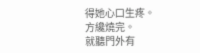得她心口生疼。
方纔燒完。
就聽門外有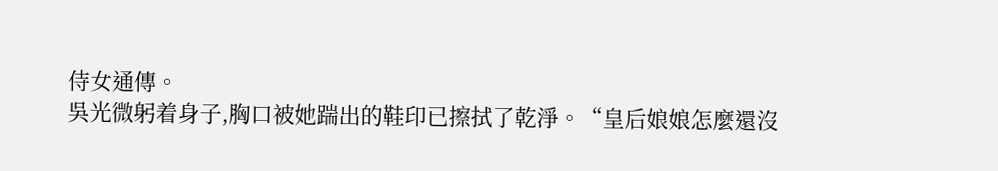侍女通傳。
吳光微躬着身子,胸口被她踹出的鞋印已擦拭了乾淨。“皇后娘娘怎麼還沒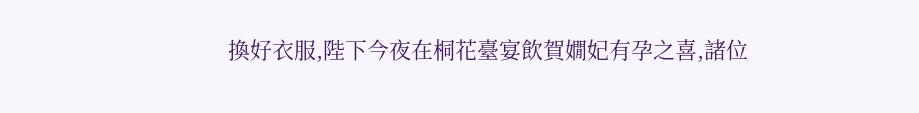換好衣服,陛下今夜在桐花臺宴飲賀嫺妃有孕之喜,諸位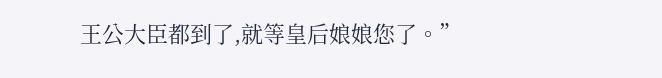王公大臣都到了,就等皇后娘娘您了。”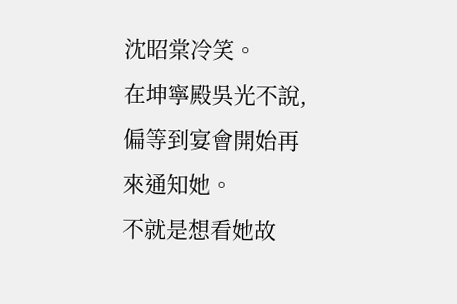沈昭棠冷笑。
在坤寧殿吳光不說,偏等到宴會開始再來通知她。
不就是想看她故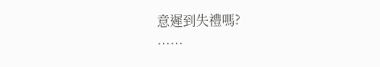意遲到失禮嗎?
……